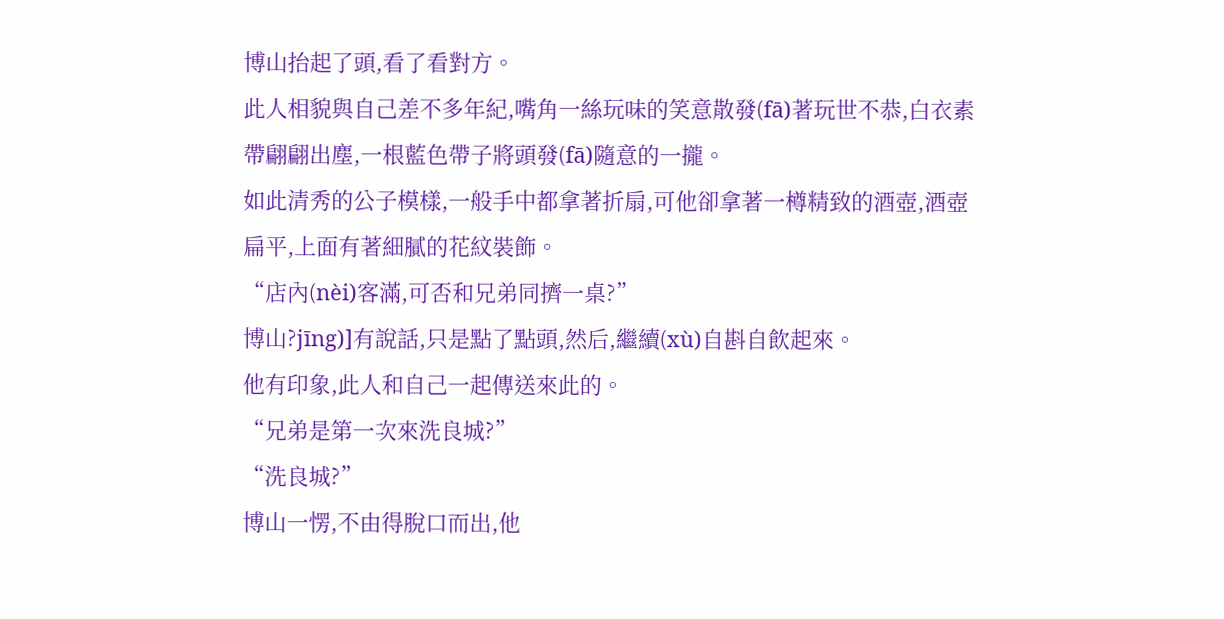博山抬起了頭,看了看對方。
此人相貌與自己差不多年紀,嘴角一絲玩味的笑意散發(fā)著玩世不恭,白衣素帶翩翩出塵,一根藍色帶子將頭發(fā)隨意的一攏。
如此清秀的公子模樣,一般手中都拿著折扇,可他卻拿著一樽精致的酒壺,酒壺扁平,上面有著細膩的花紋裝飾。
“店內(nèi)客滿,可否和兄弟同擠一桌?”
博山?jīng)]有說話,只是點了點頭,然后,繼續(xù)自斟自飲起來。
他有印象,此人和自己一起傳送來此的。
“兄弟是第一次來洗良城?”
“洗良城?”
博山一愣,不由得脫口而出,他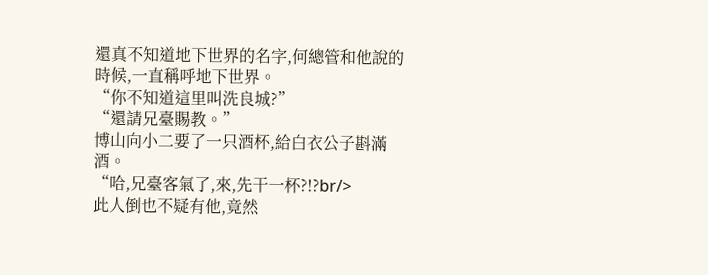還真不知道地下世界的名字,何總管和他說的時候,一直稱呼地下世界。
“你不知道這里叫洗良城?”
“還請兄臺賜教。”
博山向小二要了一只酒杯,給白衣公子斟滿酒。
“哈,兄臺客氣了,來,先干一杯?!?br/>
此人倒也不疑有他,竟然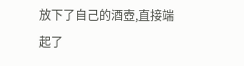放下了自己的酒壺,直接端起了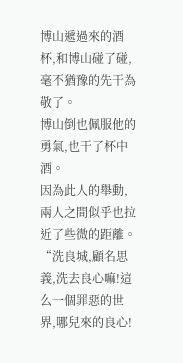博山遞過來的酒杯,和博山碰了碰,毫不猶豫的先干為敬了。
博山倒也佩服他的勇氣,也干了杯中酒。
因為此人的舉動,兩人之間似乎也拉近了些微的距離。
“洗良城,顧名思義,洗去良心嘛!這么一個罪惡的世界,哪兒來的良心!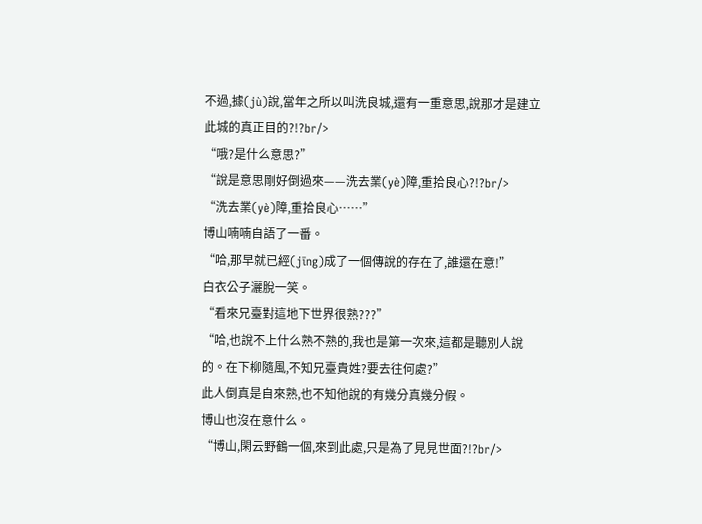不過,據(jù)說,當年之所以叫洗良城,還有一重意思,說那才是建立此城的真正目的?!?br/>
“哦?是什么意思?”
“說是意思剛好倒過來——洗去業(yè)障,重拾良心?!?br/>
“洗去業(yè)障,重拾良心……”
博山喃喃自語了一番。
“哈,那早就已經(jīng)成了一個傳說的存在了,誰還在意!”
白衣公子灑脫一笑。
“看來兄臺對這地下世界很熟???”
“哈,也說不上什么熟不熟的,我也是第一次來,這都是聽別人說的。在下柳隨風,不知兄臺貴姓?要去往何處?”
此人倒真是自來熟,也不知他說的有幾分真幾分假。
博山也沒在意什么。
“博山,閑云野鶴一個,來到此處,只是為了見見世面?!?br/>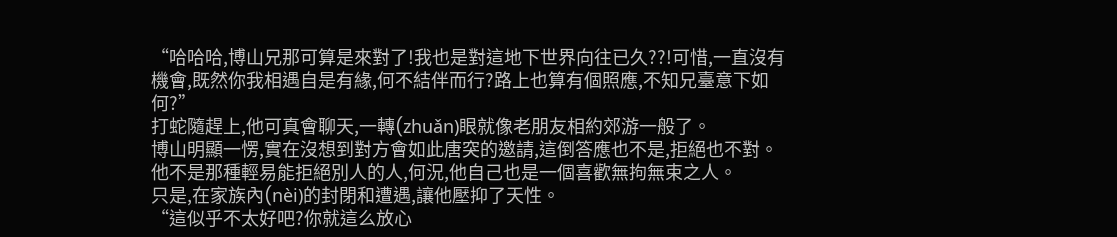“哈哈哈,博山兄那可算是來對了!我也是對這地下世界向往已久??!可惜,一直沒有機會,既然你我相遇自是有緣,何不結伴而行?路上也算有個照應,不知兄臺意下如何?”
打蛇隨趕上,他可真會聊天,一轉(zhuǎn)眼就像老朋友相約郊游一般了。
博山明顯一愣,實在沒想到對方會如此唐突的邀請,這倒答應也不是,拒絕也不對。
他不是那種輕易能拒絕別人的人,何況,他自己也是一個喜歡無拘無束之人。
只是,在家族內(nèi)的封閉和遭遇,讓他壓抑了天性。
“這似乎不太好吧?你就這么放心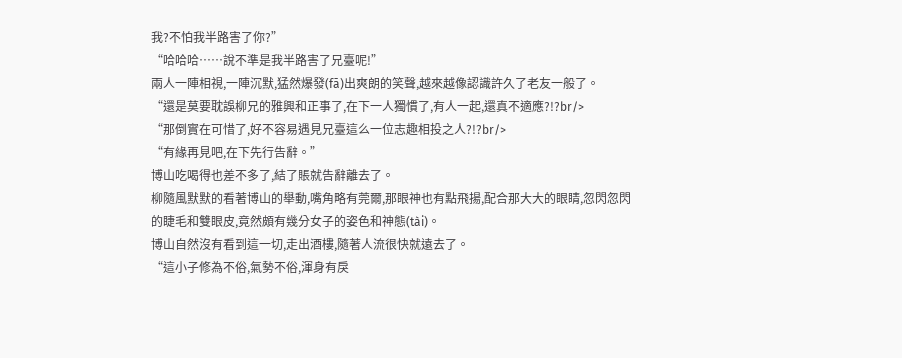我?不怕我半路害了你?”
“哈哈哈……說不準是我半路害了兄臺呢!”
兩人一陣相視,一陣沉默,猛然爆發(fā)出爽朗的笑聲,越來越像認識許久了老友一般了。
“還是莫要耽誤柳兄的雅興和正事了,在下一人獨慣了,有人一起,還真不適應?!?br/>
“那倒實在可惜了,好不容易遇見兄臺這么一位志趣相投之人?!?br/>
“有緣再見吧,在下先行告辭。”
博山吃喝得也差不多了,結了賬就告辭離去了。
柳隨風默默的看著博山的舉動,嘴角略有莞爾,那眼神也有點飛揚,配合那大大的眼睛,忽閃忽閃的睫毛和雙眼皮,竟然頗有幾分女子的姿色和神態(tài)。
博山自然沒有看到這一切,走出酒樓,隨著人流很快就遠去了。
“這小子修為不俗,氣勢不俗,渾身有戾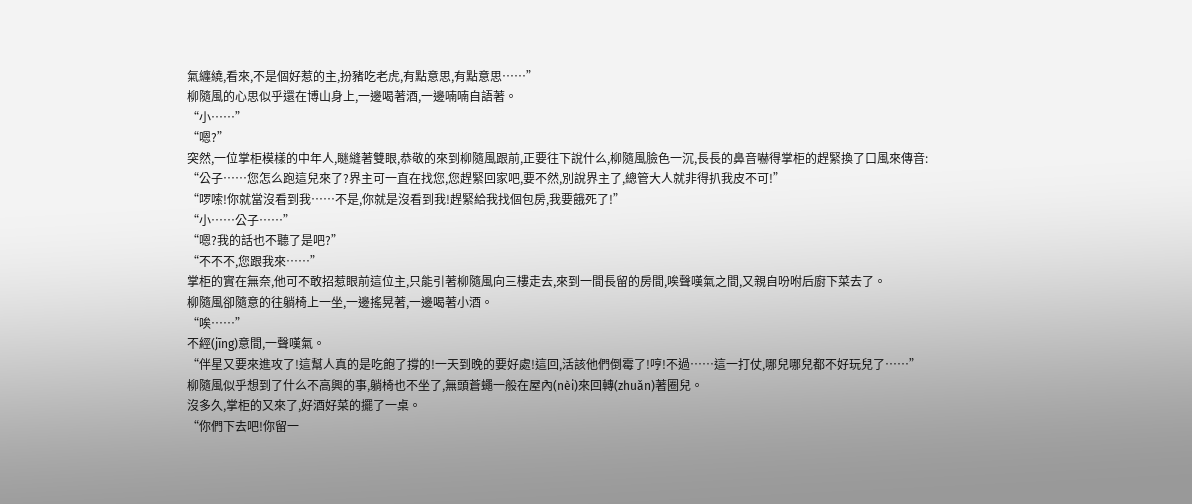氣纏繞,看來,不是個好惹的主,扮豬吃老虎,有點意思,有點意思……”
柳隨風的心思似乎還在博山身上,一邊喝著酒,一邊喃喃自語著。
“小……”
“嗯?”
突然,一位掌柜模樣的中年人,瞇縫著雙眼,恭敬的來到柳隨風跟前,正要往下說什么,柳隨風臉色一沉,長長的鼻音嚇得掌柜的趕緊換了口風來傳音:
“公子……您怎么跑這兒來了?界主可一直在找您,您趕緊回家吧,要不然,別說界主了,總管大人就非得扒我皮不可!”
“啰嗦!你就當沒看到我……不是,你就是沒看到我!趕緊給我找個包房,我要餓死了!”
“小……公子……”
“嗯?我的話也不聽了是吧?”
“不不不,您跟我來……”
掌柜的實在無奈,他可不敢招惹眼前這位主,只能引著柳隨風向三樓走去,來到一間長留的房間,唉聲嘆氣之間,又親自吩咐后廚下菜去了。
柳隨風卻隨意的往躺椅上一坐,一邊搖晃著,一邊喝著小酒。
“唉……”
不經(jīng)意間,一聲嘆氣。
“伴星又要來進攻了!這幫人真的是吃飽了撐的!一天到晚的要好處!這回,活該他們倒霉了!哼!不過……這一打仗,哪兒哪兒都不好玩兒了……”
柳隨風似乎想到了什么不高興的事,躺椅也不坐了,無頭蒼蠅一般在屋內(nèi)來回轉(zhuǎn)著圈兒。
沒多久,掌柜的又來了,好酒好菜的擺了一桌。
“你們下去吧!你留一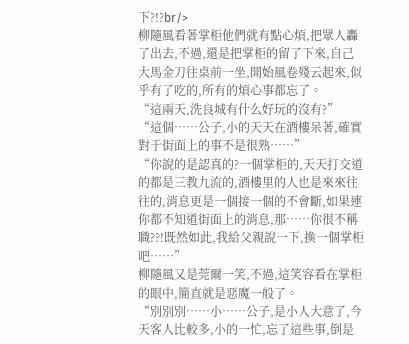下?!?br/>
柳隨風看著掌柜他們就有點心煩,把眾人轟了出去,不過,還是把掌柜的留了下來,自己大馬金刀往桌前一坐,開始風卷殘云起來,似乎有了吃的,所有的煩心事都忘了。
“這兩天,洗良城有什么好玩的沒有?”
“這個……公子,小的天天在酒樓呆著,確實對于街面上的事不是很熟……”
“你說的是認真的?一個掌柜的,天天打交道的都是三教九流的,酒樓里的人也是來來往往的,消息更是一個接一個的不會斷,如果連你都不知道街面上的消息,那……你很不稱職??!既然如此,我給父親說一下,換一個掌柜吧……”
柳隨風又是莞爾一笑,不過,這笑容看在掌柜的眼中,簡直就是惡魔一般了。
“別別別……小……公子,是小人大意了,今天客人比較多,小的一忙,忘了這些事,倒是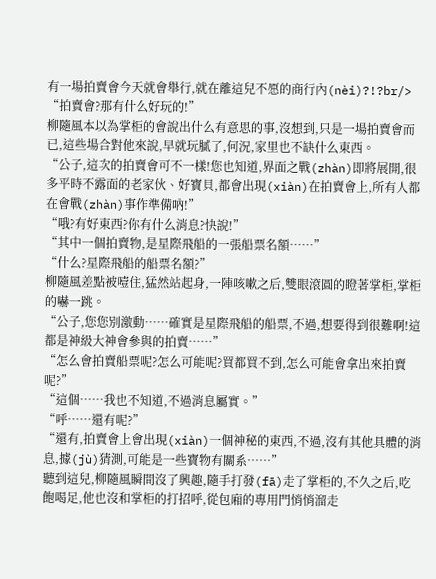有一場拍賣會今天就會舉行,就在離這兒不愿的商行內(nèi)?!?br/>
“拍賣會?那有什么好玩的!”
柳隨風本以為掌柜的會說出什么有意思的事,沒想到,只是一場拍賣會而已,這些場合對他來說,早就玩膩了,何況,家里也不缺什么東西。
“公子,這次的拍賣會可不一樣!您也知道,界面之戰(zhàn)即將展開,很多平時不露面的老家伙、好寶貝,都會出現(xiàn)在拍賣會上,所有人都在會戰(zhàn)事作準備吶!”
“哦?有好東西?你有什么消息?快說!”
“其中一個拍賣物,是星際飛船的一張船票名額……”
“什么?星際飛船的船票名額?”
柳隨風差點被噎住,猛然站起身,一陣咳嗽之后,雙眼滾圓的瞪著掌柜,掌柜的嚇一跳。
“公子,您您別激動……確實是星際飛船的船票,不過,想要得到很難啊!這都是神級大神會參與的拍賣……”
“怎么會拍賣船票呢?怎么可能呢?買都買不到,怎么可能會拿出來拍賣呢?”
“這個……我也不知道,不過消息屬實。”
“呼……還有呢?”
“還有,拍賣會上會出現(xiàn)一個神秘的東西,不過,沒有其他具體的消息,據(jù)猜測,可能是一些寶物有關系……”
聽到這兒,柳隨風瞬間沒了興趣,隨手打發(fā)走了掌柜的,不久之后,吃飽喝足,他也沒和掌柜的打招呼,從包廂的專用門悄悄溜走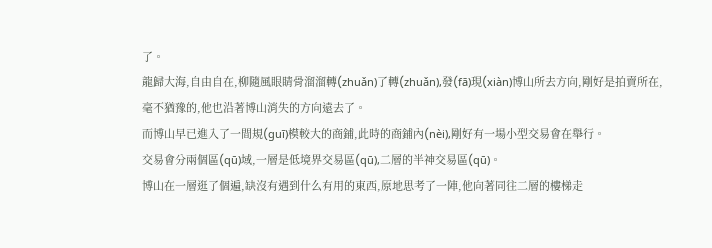了。
龍歸大海,自由自在,柳隨風眼睛骨溜溜轉(zhuǎn)了轉(zhuǎn),發(fā)現(xiàn)博山所去方向,剛好是拍賣所在,毫不猶豫的,他也沿著博山消失的方向遠去了。
而博山早已進入了一間規(guī)模較大的商鋪,此時的商鋪內(nèi),剛好有一場小型交易會在舉行。
交易會分兩個區(qū)域,一層是低境界交易區(qū),二層的半神交易區(qū)。
博山在一層逛了個遍,缺沒有遇到什么有用的東西,原地思考了一陣,他向著同往二層的樓梯走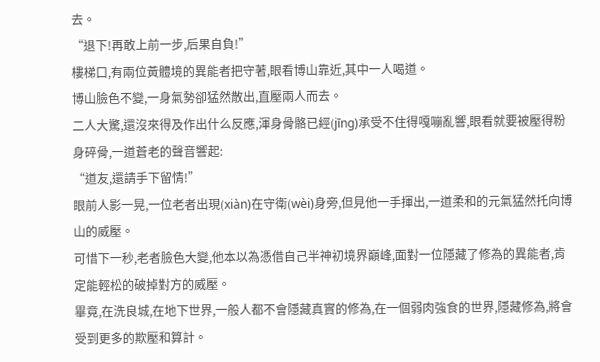去。
“退下!再敢上前一步,后果自負!”
樓梯口,有兩位黃體境的異能者把守著,眼看博山靠近,其中一人喝道。
博山臉色不變,一身氣勢卻猛然散出,直壓兩人而去。
二人大驚,還沒來得及作出什么反應,渾身骨骼已經(jīng)承受不住得嘎嘣亂響,眼看就要被壓得粉身碎骨,一道蒼老的聲音響起:
“道友,還請手下留情!”
眼前人影一晃,一位老者出現(xiàn)在守衛(wèi)身旁,但見他一手揮出,一道柔和的元氣猛然托向博山的威壓。
可惜下一秒,老者臉色大變,他本以為憑借自己半神初境界巔峰,面對一位隱藏了修為的異能者,肯定能輕松的破掉對方的威壓。
畢竟,在洗良城,在地下世界,一般人都不會隱藏真實的修為,在一個弱肉強食的世界,隱藏修為,將會受到更多的欺壓和算計。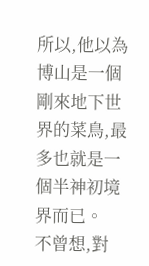所以,他以為博山是一個剛來地下世界的菜鳥,最多也就是一個半神初境界而已。
不曾想,對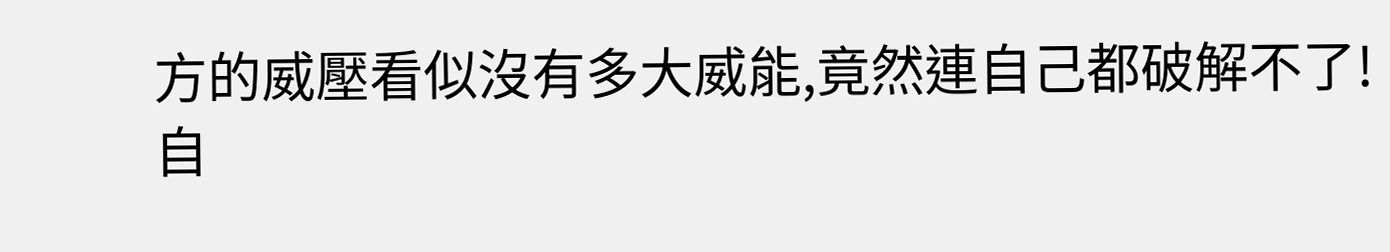方的威壓看似沒有多大威能,竟然連自己都破解不了!
自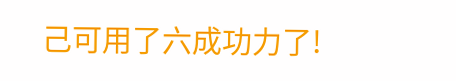己可用了六成功力了!